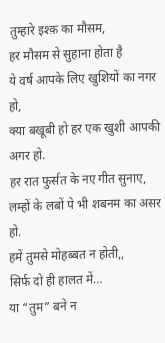तुम्हारे इश्क़ का मौसम,
हर मौसम से सुहाना होता है
ये वर्ष आपके लिए खुशियों का नगर हो,
क्या बखूबी हो हर एक खुशी आपकी अगर हो.
हर रात फुर्सत के नए गीत सुनाए,
लम्हों के लबों पे भी शबनम का असर हो.
हमें तुमसे मोहब्बत न होती,,
सिर्फ दो ही हालत में…
या “तुम” बने न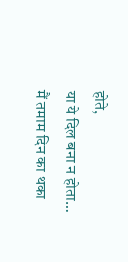होते,
या ये दिल बना न होता…
मैं तमाम दिन का थका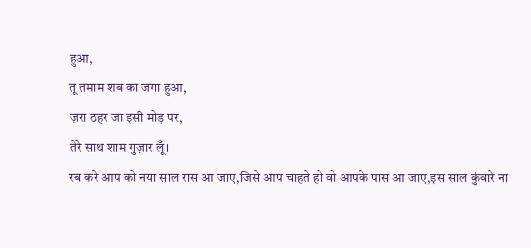हुआ,
तू तमाम शब का जगा हुआ,
ज़रा ठहर जा इसी मोड़ पर,
तेरे साथ शाम गुज़ार लूँ।
रब करे आप को नया साल रास आ जाए,जिसे आप चाहते हो वो आपके पास आ जाए,इस साल कुंवारे ना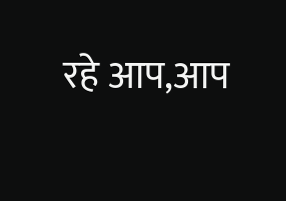रहे आप,आप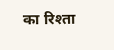का रिश्ता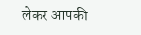लेकर आपकी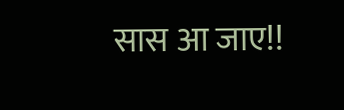सास आ जाए!!